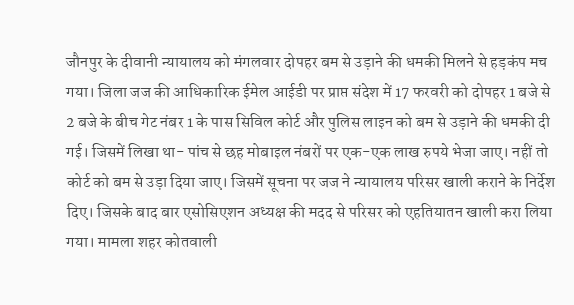जौनपुर के दीवानी न्यायालय को मंगलवार दोपहर बम से उड़ाने की धमकी मिलने से हड़कंप मच गया। जिला जज की आधिकारिक ईमेल आईडी पर प्राप्त संदेश में 17 फरवरी को दोपहर 1 बजे से 2 बजे के बीच गेट नंबर 1 के पास सिविल कोर्ट और पुलिस लाइन को बम से उड़ाने की धमकी दी गई। जिसमें लिखा था- पांच से छह मोबाइल नंबरों पर एक-एक लाख रुपये भेजा जाए। नहीं तो कोर्ट को बम से उड़ा दिया जाए। जिसमें सूचना पर जज ने न्यायालय परिसर खाली कराने के निर्देश दिए। जिसके बाद बार एसोसिएशन अध्यक्ष की मदद से परिसर को एहतियातन खाली करा लिया गया। मामला शहर कोतवाली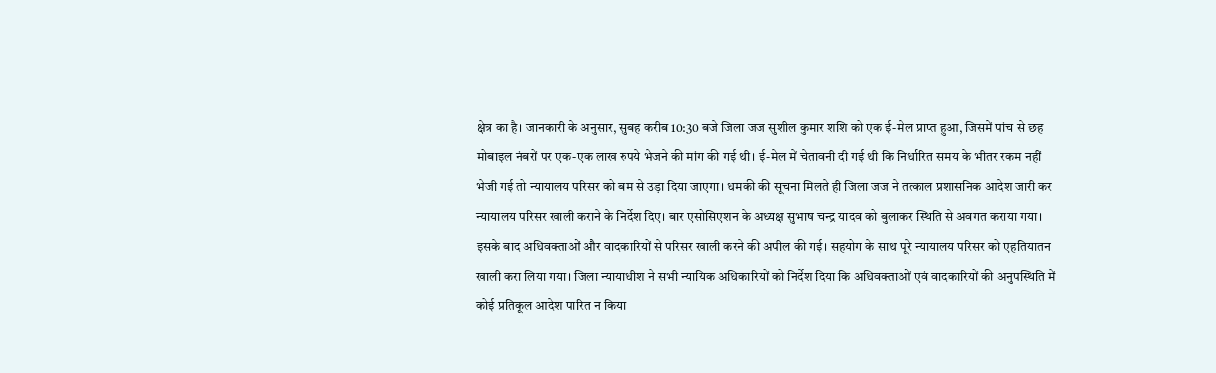क्षेत्र का है। जानकारी के अनुसार, सुबह करीब 10:30 बजे जिला जज सुशील कुमार शशि को एक ई-मेल प्राप्त हुआ, जिसमें पांच से छह मोबाइल नंबरों पर एक-एक लाख रुपये भेजने की मांग की गई थी। ई-मेल में चेतावनी दी गई थी कि निर्धारित समय के भीतर रकम नहीं भेजी गई तो न्यायालय परिसर को बम से उड़ा दिया जाएगा। धमकी की सूचना मिलते ही जिला जज ने तत्काल प्रशासनिक आदेश जारी कर न्यायालय परिसर खाली कराने के निर्देश दिए। बार एसोसिएशन के अध्यक्ष सुभाष चन्द्र यादव को बुलाकर स्थिति से अवगत कराया गया। इसके बाद अधिवक्ताओं और वादकारियों से परिसर खाली करने की अपील की गई। सहयोग के साथ पूरे न्यायालय परिसर को एहतियातन खाली करा लिया गया। जिला न्यायाधीश ने सभी न्यायिक अधिकारियों को निर्देश दिया कि अधिवक्ताओं एवं वादकारियों की अनुपस्थिति में कोई प्रतिकूल आदेश पारित न किया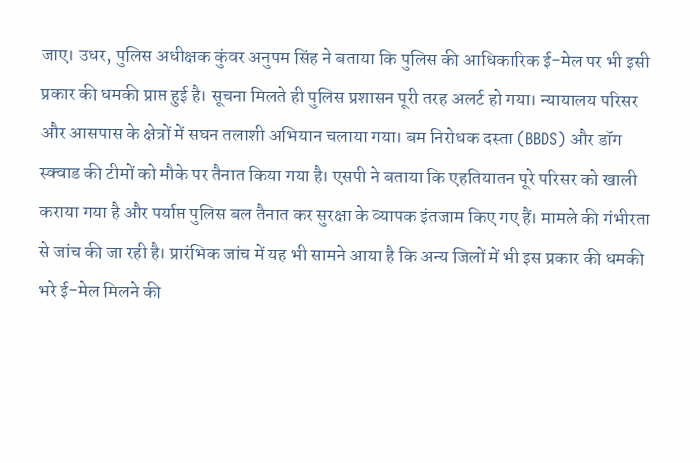जाए। उधर, पुलिस अधीक्षक कुंवर अनुपम सिंह ने बताया कि पुलिस की आधिकारिक ई-मेल पर भी इसी प्रकार की धमकी प्राप्त हुई है। सूचना मिलते ही पुलिस प्रशासन पूरी तरह अलर्ट हो गया। न्यायालय परिसर और आसपास के क्षेत्रों में सघन तलाशी अभियान चलाया गया। बम निरोधक दस्ता (BBDS) और डॉग स्क्वाड की टीमों को मौके पर तैनात किया गया है। एसपी ने बताया कि एहतियातन पूरे परिसर को खाली कराया गया है और पर्याप्त पुलिस बल तैनात कर सुरक्षा के व्यापक इंतजाम किए गए हैं। मामले की गंभीरता से जांच की जा रही है। प्रारंभिक जांच में यह भी सामने आया है कि अन्य जिलों में भी इस प्रकार की धमकी भरे ई-मेल मिलने की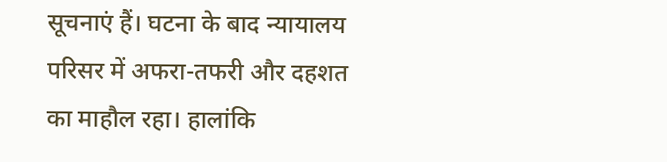सूचनाएं हैं। घटना के बाद न्यायालय परिसर में अफरा-तफरी और दहशत का माहौल रहा। हालांकि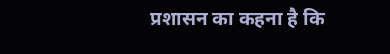प्रशासन का कहना है कि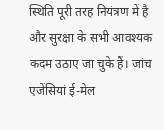स्थिति पूरी तरह नियंत्रण में है और सुरक्षा के सभी आवश्यक कदम उठाए जा चुके हैं। जांच एजेंसियां ई-मेल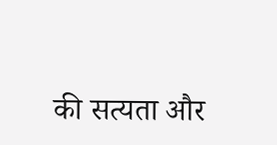की सत्यता और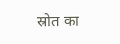स्रोत का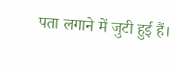पता लगाने में जुटी हुई हैं।